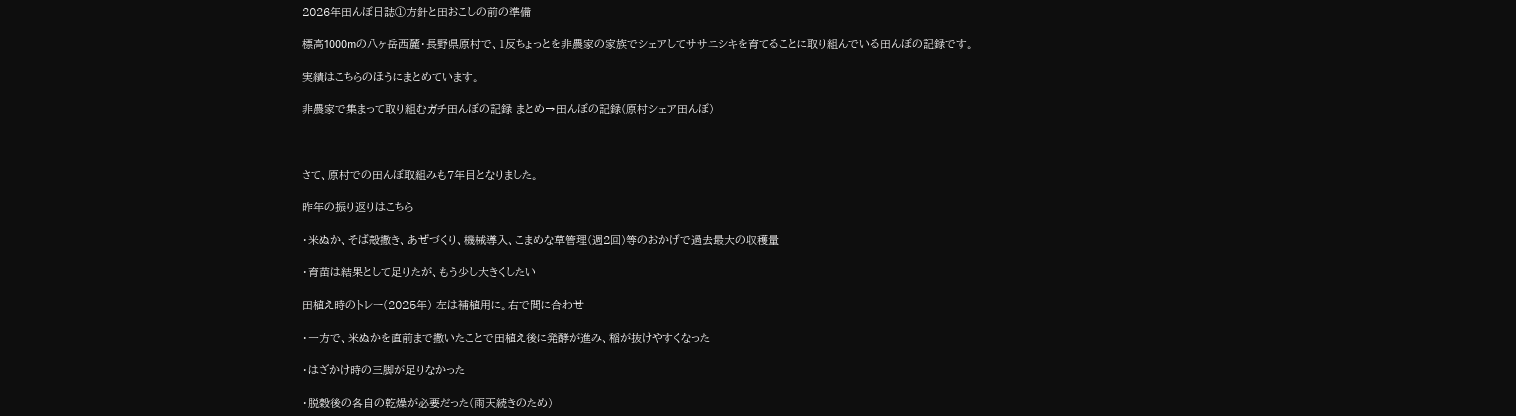2026年田んぼ日誌①方針と田おこしの前の準備

標高1000mの八ヶ岳西麓・長野県原村で、1反ちょっとを非農家の家族でシェアしてササニシキを育てることに取り組んでいる田んぼの記録です。

実績はこちらのほうにまとめています。

非農家で集まって取り組むガチ田んぼの記録 まとめ→田んぼの記録(原村シェア田んぼ)



さて、原村での田んぼ取組みも7年目となりました。

昨年の振り返りはこちら

・米ぬか、そば殻撒き、あぜづくり、機械導入、こまめな草管理(週2回)等のおかげで過去最大の収穫量

・育苗は結果として足りたが、もう少し大きくしたい

田植え時のトレー(2025年) 左は補植用に。右で間に合わせ

・一方で、米ぬかを直前まで撒いたことで田植え後に発酵が進み、稲が抜けやすくなった

・はざかけ時の三脚が足りなかった

・脱穀後の各自の乾燥が必要だった(雨天続きのため)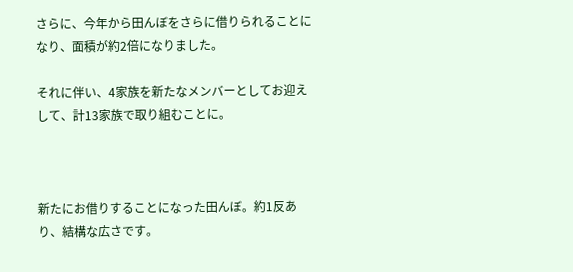さらに、今年から田んぼをさらに借りられることになり、面積が約2倍になりました。

それに伴い、4家族を新たなメンバーとしてお迎えして、計13家族で取り組むことに。



新たにお借りすることになった田んぼ。約1反あり、結構な広さです。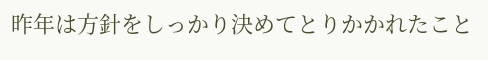昨年は方針をしっかり決めてとりかかれたこと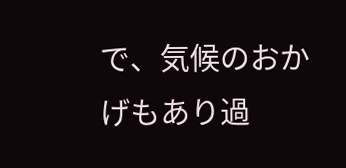で、気候のおかげもあり過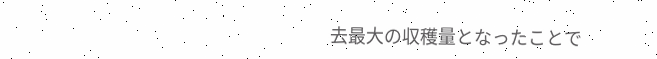去最大の収穫量となったことで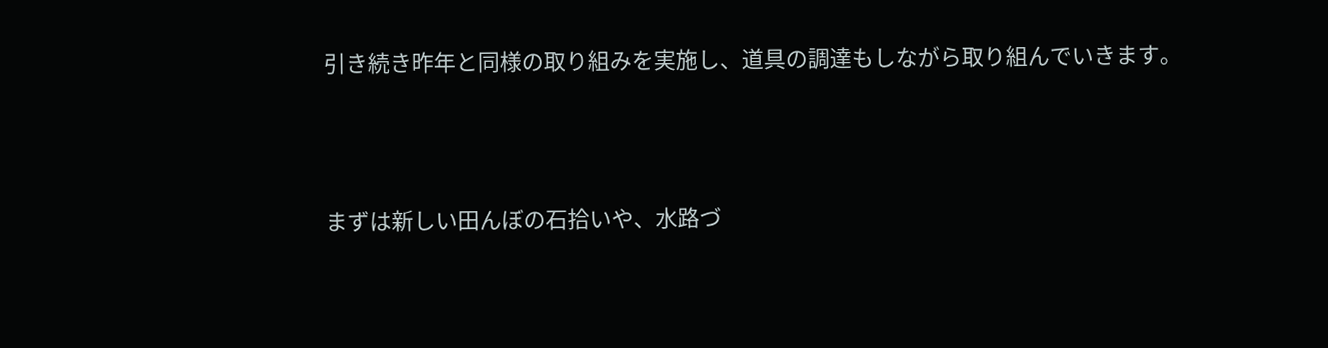引き続き昨年と同様の取り組みを実施し、道具の調達もしながら取り組んでいきます。



まずは新しい田んぼの石拾いや、水路づ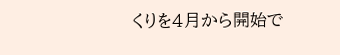くりを4月から開始で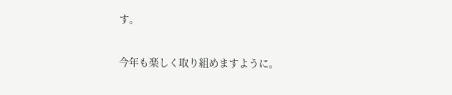す。

今年も楽しく取り組めますように。